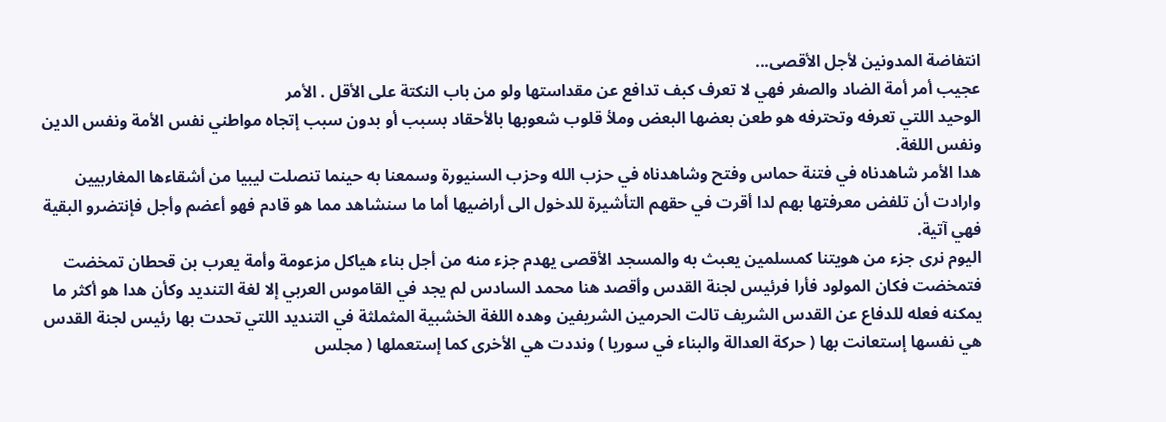انتفاضة المدونين لأجل الأقصى...
عجيب أمر أمة الضاد والصفر فهي لا تعرف كبف تدافع عن مقداستها ولو من باب النكتة على الأقل . الأمر
الوحيد اللتي تعرفه وتحترفه هو طعن بعضها البعض وملأ قلوب شعوبها بالأحقاد بسبب أو بدون سبب إتجاه مواطني نفس الأمة ونفس الدين ونفس اللغة.
هدا الأمر شاهدناه في فتنة حماس وفتح وشاهدناه في حزب الله وحزب السنيورة وسمعنا به حينما تنصلت ليبيا من أشقاءها المغاربيين وارادت أن تلفض معرفتها بهم لدا أقرت في حقهم التأشيرة للدخول الى أراضيها أما ما سنشاهد مما هو قادم فهو أعضم وأجل فإنتضرو البقية فهي آتية.
اليوم نرى جزء من هويتنا كمسلمين يعبث به والمسجد الأقصى يهدم جزء منه من أجل بناء هياكل مزعومة وأمة يعرب بن قحطان تمخضت فتمخضت فكان المولود فأرا فرئيس لجنة القدس وأقصد هنا محمد السادس لم يجد في القاموس العربي إلا لغة التنديد وكأن هدا هو أكثر ما يمكنه فعله للدفاع عن القدس الشريف تالت الحرمين الشريفين وهده اللغة الخشبية المثملثة في التنديد اللتي تحدت بها رئيس لجنة القدس هي نفسها إستعانت بها ( حركة العدالة والبناء في سوريا ) ونددت هي الأخرى كما إستعملها ( مجلس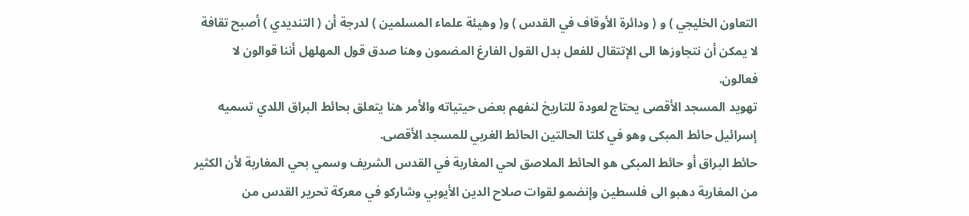التعاون الخليجي ) و ( ودائرة الأوقاف في القدس ) و( وهيئة علماء المسلمين ) لدرجة أن ( التنديدي ) أصبح تقافة لا يمكن أن نتجاوزها الى الإتتقال للفعل بدل القول الفارغ المضمون وهنا صدق قول المهلهل أننا قوالون لا فعالون.
تهويد المسجد الأقصى يحتاج لعودة للتاريخ لنفهم بعض حيتياته والأمر هنا يتعلق بحائط البراق اللدي تسميه إسرائيل حائط المبكى وهو في كلتا الحالتين الحائط الغربي للمسجد الأقصى.
حائط البراق أو حائط المبكى هو الحائط الملاصق لحي المغاربة في القدس الشريف وسمي بحي المغاربة لأن الكثير من المغاربة دهبو الى فلسطين وإنضمو لقوات صلاح الدين الأيوبي وشاركو في معركة تحرير القدس من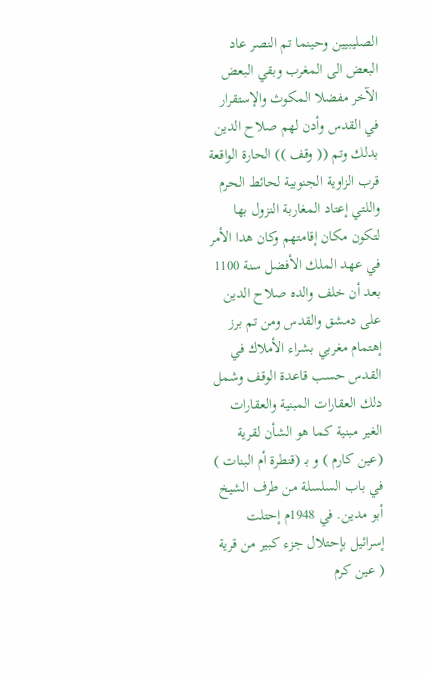الصليبيين وحينما تم النصر عاد البعض الى المغرب وبقي البعض الآخر مفضلا المكوث والإستقرار في القدس وأدن لهم صلاح الدين بدلك وتم (( وقف )) الحارة الواقعة قرب الزاوية الجنوبية لحائط الحرم واللتي إعتاد المغاربة النزول بها لتكون مكان إقامتهم وكان هدا الأمر في عهد الملك الأفضل سنة 1100 بعد أن خلف والده صلاح الدين على دمشق والقدس ومن تم برز إهتمام مغربي بشراء الأملاك في القدس حسب قاعدة الوقف وشمل دلك العقارات المبنية والعقارات الغير مبنية كما هو الشأن لقرية (عين كارم ) و بـ (قنطرة أم البنات ) في باب السلسلة من طرف الشيخ أبو مدين. في 1948م إحتلت إسرائيل بإحتلال جزء كبير من قرية ( عين كرم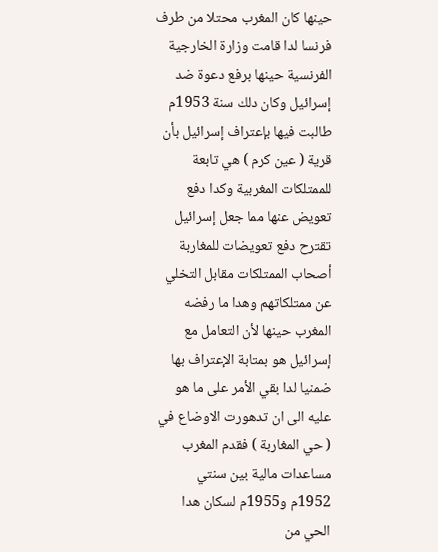حينها كان المغرب محتلا من طرف فرنسا لدا قامت وزارة الخارجية الفرنسية حينها برفع دعوة ضد إسرائيل وكان دلك سنة 1953م طالبت فيها بإعتراف إسرائيل بأن قرية ( عين كرم ) هي تابعة للممتلكات المغربية وكدا دفع تعويض عنها مما جعل إسرائيل تقترح دفع تعويضات للمغاربة أصحاب الممتلكات مقابل التخلي عن ممتلكاتهم وهدا ما رفضه المغرب حينها لأن التعامل مع إسرائيل هو بمتابة الإعتراف بها ضمنيا لدا بقي الأمر على ما هو عليه الى ان تدهورت الاوضاع في ( حي المغاربة ) فقدم المغرب مساعدات مالية بين سنتي 1952م و1955م لسكان هدا الحي من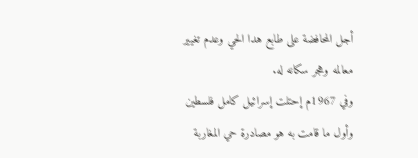أجل المحافضة على طابع هدا الحي وعدم تغيير معالمه وهجر سكانه له.
وفي 1967م إحتلت إسرائيل كامل فلسطين وأول ما قامت به هو مصادرة حي المغاربة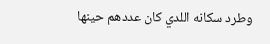وطرد سكانه اللدي كان عددهم حينها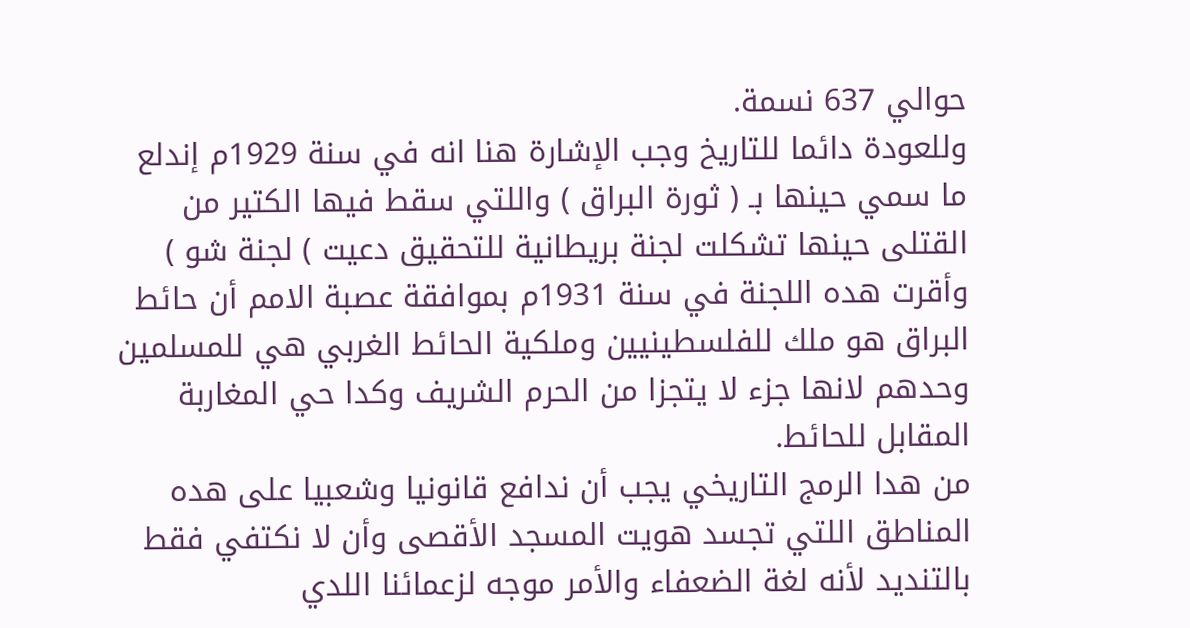حوالي 637 نسمة.
وللعودة دائما للتاريخ وجب الإشارة هنا انه في سنة 1929م إندلع ما سمي حينها بـ ( ثورة البراق ) واللتي سقط فيها الكتير من القتلى حينها تشكلت لجنة بريطانية للتحقيق دعيت ) لجنة شو ) وأقرت هده اللجنة في سنة 1931م بموافقة عصبة الامم أن حائط البراق هو ملك للفلسطينيين وملكية الحائط الغربي هي للمسلمين وحدهم لانها جزء لا يتجزا من الحرم الشريف وكدا حي المغاربة المقابل للحائط.
من هدا الرمج التاريخي يجب أن ندافع قانونيا وشعبيا على هده المناطق اللتي تجسد هويت المسجد الأقصى وأن لا نكتفي فقط بالتنديد لأنه لغة الضعفاء والأمر موجه لزعمائنا اللدي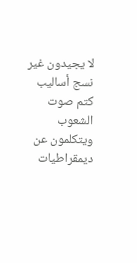لا يجيدون غير نسج أساليب كتم صوت الشعوب ويتكلمون عن ديمقراطيات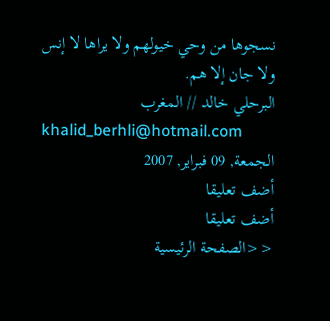نسجوها من وحي خيولهم ولا يراها لا إنس ولا جان إلا هم.
البرحلي خالد // المغرب
khalid_berhli@hotmail.com
الجمعة, 09 فبراير, 2007
أضف تعليقا
أضف تعليقا
<<الصفحة الرئيسية